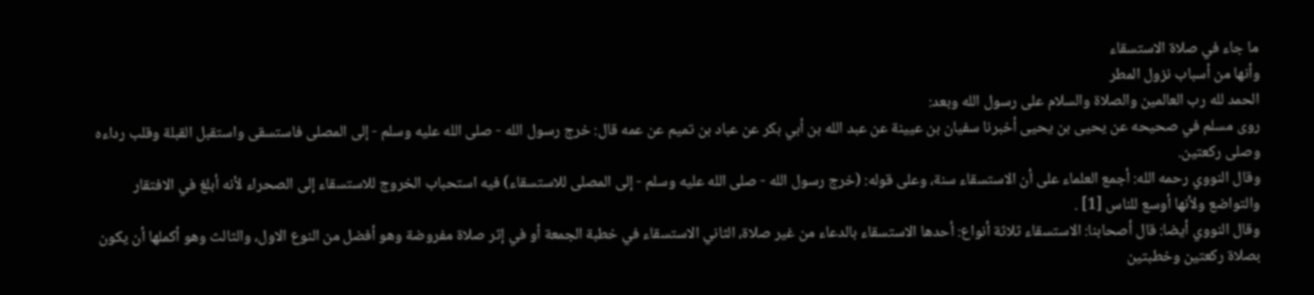ما جاء في صلاة الاستسقاء
وأنها من أسباب نزول المطر
الحمد لله رب العالمين والصلاة والسلام على رسول الله وبعد:
روى مسلم في صحيحه عن يحيى بن يحيى أخبرنا سفيان بن عيينة عن عبد الله بن أبي بكر عن عباد بن تميم عن عمه قال: خرج رسول الله - صلى الله عليه وسلم - إلى المصلى فاستسقى واستقبل القبلة وقلب رداءه وصلى ركعتين.
وقال النووي رحمه الله: أجمع العلماء على أن الاستسقاء سنة، وعلى قوله: (خرج رسول الله - صلى الله عليه وسلم - إلى المصلى للاستسقاء) فيه استحباب الخروج للاستسقاء إلى الصحراء لأنه أبلغ في الافتقار والتواضع ولأنها أوسع للناس [1] .
وقال النووي أيضا: قال أصحابنا: الاستسقاء ثلاثة أنواع: أحدها الاستسقاء بالدعاء من غير صلاة، الثاني الاستسقاء في خطبة الجمعة أو في إثر صلاة مفروضة وهو أفضل من النوع الاول، والثالث وهو أكملها أن يكون بصلاة ركعتين وخطبتين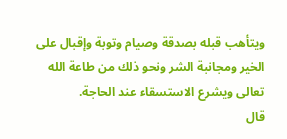ويتأهب قبله بصدقة وصيام وتوبة وإقبال على الخير ومجانبة الشر ونحو ذلك من طاعة الله تعالى ويشرع الاستسقاء عند الحاجة.
قال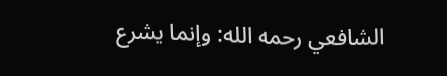الشافعي رحمه الله: وإنما يشرع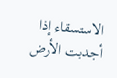الاستسقاء إذا أجدبت الأرض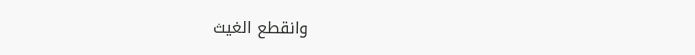وانقطع الغيث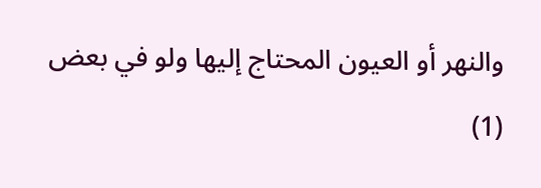والنهر أو العيون المحتاج إليها ولو في بعض
(1)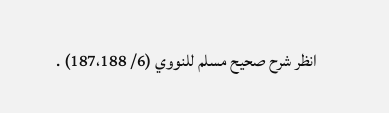انظر شرح صحيح مسلم للنووي (6/ 187،188) .